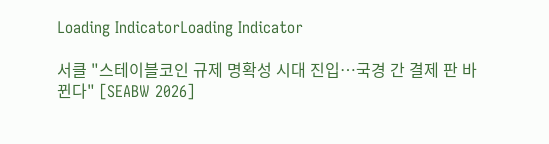Loading IndicatorLoading Indicator

서클 "스테이블코인 규제 명확성 시대 진입…국경 간 결제 판 바뀐다" [SEABW 2026]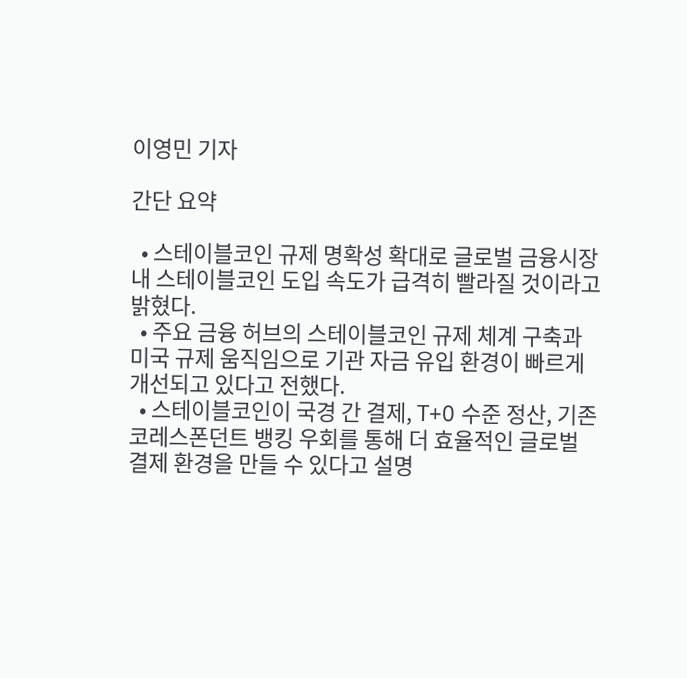이영민 기자

간단 요약

  • 스테이블코인 규제 명확성 확대로 글로벌 금융시장 내 스테이블코인 도입 속도가 급격히 빨라질 것이라고 밝혔다.
  • 주요 금융 허브의 스테이블코인 규제 체계 구축과 미국 규제 움직임으로 기관 자금 유입 환경이 빠르게 개선되고 있다고 전했다.
  • 스테이블코인이 국경 간 결제, T+0 수준 정산, 기존 코레스폰던트 뱅킹 우회를 통해 더 효율적인 글로벌 결제 환경을 만들 수 있다고 설명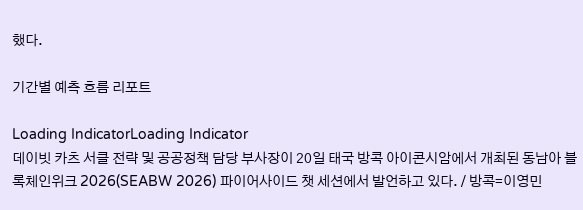했다.

기간별 예측 흐름 리포트

Loading IndicatorLoading Indicator
데이빗 카츠 서클 전략 및 공공정책 담당 부사장이 20일 태국 방콕 아이콘시암에서 개최된 동남아 블록체인위크 2026(SEABW 2026) 파이어사이드 챗 세션에서 발언하고 있다. / 방콕=이영민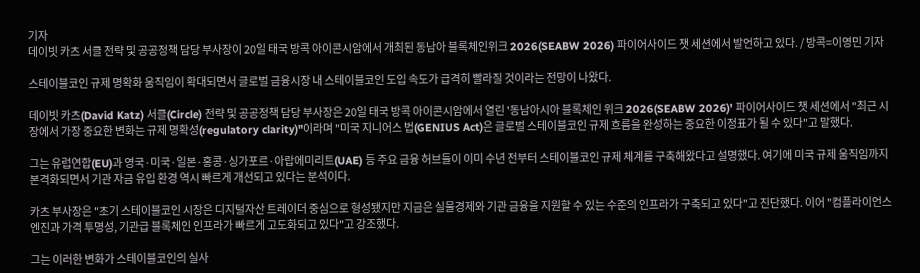기자
데이빗 카츠 서클 전략 및 공공정책 담당 부사장이 20일 태국 방콕 아이콘시암에서 개최된 동남아 블록체인위크 2026(SEABW 2026) 파이어사이드 챗 세션에서 발언하고 있다. / 방콕=이영민 기자

스테이블코인 규제 명확화 움직임이 확대되면서 글로벌 금융시장 내 스테이블코인 도입 속도가 급격히 빨라질 것이라는 전망이 나왔다.

데이빗 카츠(David Katz) 서클(Circle) 전략 및 공공정책 담당 부사장은 20일 태국 방콕 아이콘시암에서 열린 '동남아시아 블록체인 위크 2026(SEABW 2026)' 파이어사이드 챗 세션에서 "최근 시장에서 가장 중요한 변화는 규제 명확성(regulatory clarity)"이라며 "미국 지니어스 법(GENIUS Act)은 글로벌 스테이블코인 규제 흐름을 완성하는 중요한 이정표가 될 수 있다"고 말했다.

그는 유럽연합(EU)과 영국·미국·일본·홍콩·싱가포르·아랍에미리트(UAE) 등 주요 금융 허브들이 이미 수년 전부터 스테이블코인 규제 체계를 구축해왔다고 설명했다. 여기에 미국 규제 움직임까지 본격화되면서 기관 자금 유입 환경 역시 빠르게 개선되고 있다는 분석이다.

카츠 부사장은 "초기 스테이블코인 시장은 디지털자산 트레이더 중심으로 형성됐지만 지금은 실물경제와 기관 금융을 지원할 수 있는 수준의 인프라가 구축되고 있다"고 진단했다. 이어 "컴플라이언스 엔진과 가격 투명성, 기관급 블록체인 인프라가 빠르게 고도화되고 있다"고 강조했다.

그는 이러한 변화가 스테이블코인의 실사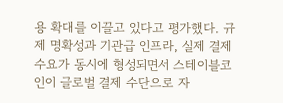용 확대를 이끌고 있다고 평가했다. 규제 명확성과 기관급 인프라, 실제 결제 수요가 동시에 형성되면서 스테이블코인이 글로벌 결제 수단으로 자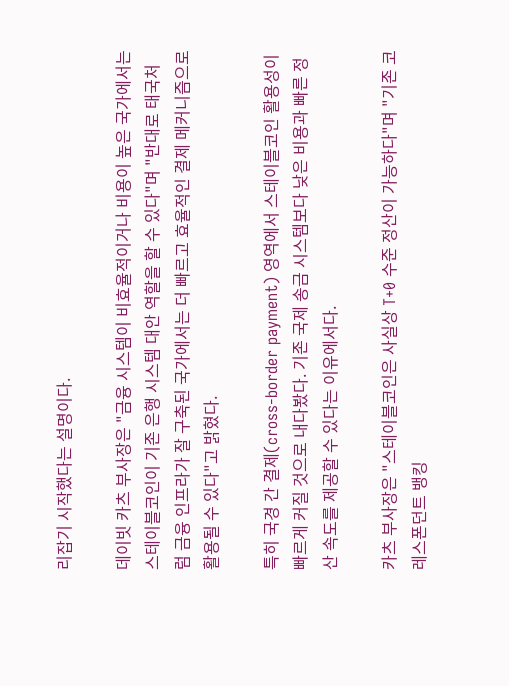리잡기 시작했다는 설명이다.

데이빗 카츠 부사장은 "금융 시스템이 비효율적이거나 비용이 높은 국가에서는 스테이블코인이 기존 은행 시스템 대안 역할을 할 수 있다"며 "반대로 태국처럼 금융 인프라가 잘 구축된 국가에서는 더 빠르고 효율적인 결제 메커니즘으로 활용될 수 있다"고 밝혔다.

특히 국경 간 결제(cross-border payment) 영역에서 스테이블코인 활용성이 빠르게 커질 것으로 내다봤다. 기존 국제 송금 시스템보다 낮은 비용과 빠른 정산 속도를 제공할 수 있다는 이유에서다.

카츠 부사장은 "스테이블코인은 사실상 T+0 수준 정산이 가능하다"며 "기존 코레스폰던트 뱅킹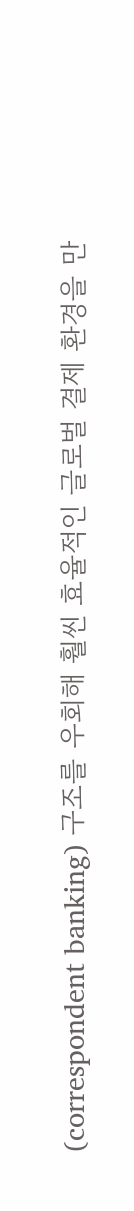(correspondent banking) 구조를 우회해 훨씬 효율적인 글로벌 결제 환경을 만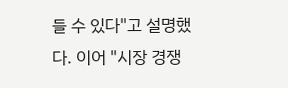들 수 있다"고 설명했다. 이어 "시장 경쟁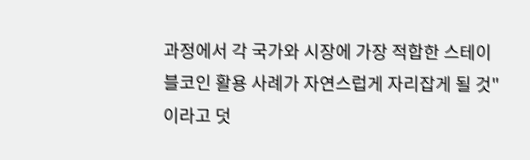과정에서 각 국가와 시장에 가장 적합한 스테이블코인 활용 사례가 자연스럽게 자리잡게 될 것"이라고 덧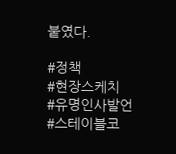붙였다.

#정책
#현장스케치
#유명인사발언
#스테이블코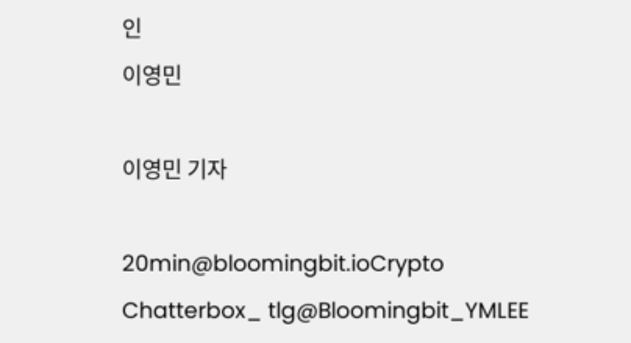인
이영민

이영민 기자

20min@bloomingbit.ioCrypto Chatterbox_ tlg@Bloomingbit_YMLEE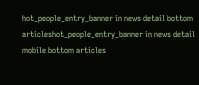hot_people_entry_banner in news detail bottom articleshot_people_entry_banner in news detail mobile bottom articles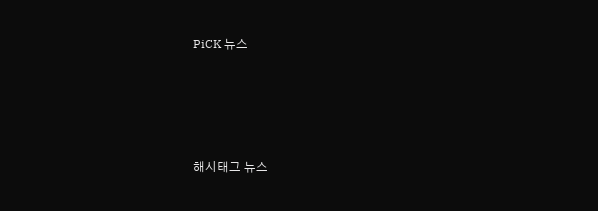PiCK 뉴스






해시태그 뉴스